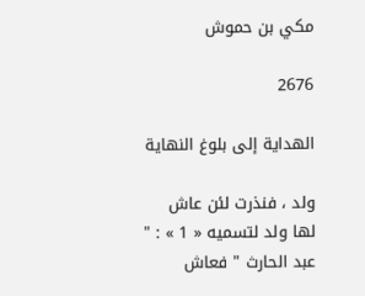مكي بن حموش

2676

الهداية إلى بلوغ النهاية

ولد ، فنذرت لئن عاش لها ولد لتسميه « 1 » : " عبد الحارث " فعاش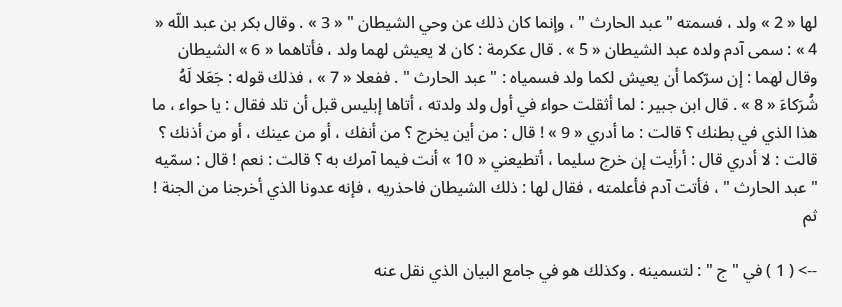لها « 2 » ولد ، فسمته " عبد الحارث " ، وإنما كان ذلك عن وحي الشيطان " « 3 » . وقال بكر بن عبد اللّه « 4 » : سمى آدم ولده عبد الشيطان « 5 » . قال عكرمة : كان لا يعيش لهما ولد ، فأتاهما « 6 » الشيطان وقال لهما : إن سرّكما أن يعيش لكما ولد فسمياه : " عبد الحارث " . ففعلا « 7 » ، فذلك قوله : جَعَلا لَهُ شُرَكاءَ « 8 » . قال ابن جبير : لما أثقلت حواء في أول ولد ولدته ، أتاها إبليس قبل أن تلد فقال : يا حواء ، ما هذا الذي في بطنك ؟ قالت : ما أدري « 9 » ! قال : من أين يخرج ؟ من أنفك ، أو من عينك ، أو من أذنك ؟ قالت : لا أدري قال : أرأيت إن خرج سليما ، أتطيعني « 10 » أنت فيما آمرك به ؟ قالت : نعم ! قال : سمّيه " عبد الحارث " ، فأتت آدم فأعلمته ، فقال لها : ذلك الشيطان فاحذريه ، فإنه عدونا الذي أخرجنا من الجنة ! ثم

--> ( 1 ) في " ج " : لتسمينه . وكذلك هو في جامع البيان الذي نقل عنه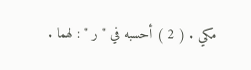مكي . ( 2 ) أحسبه في " ر " : لهما .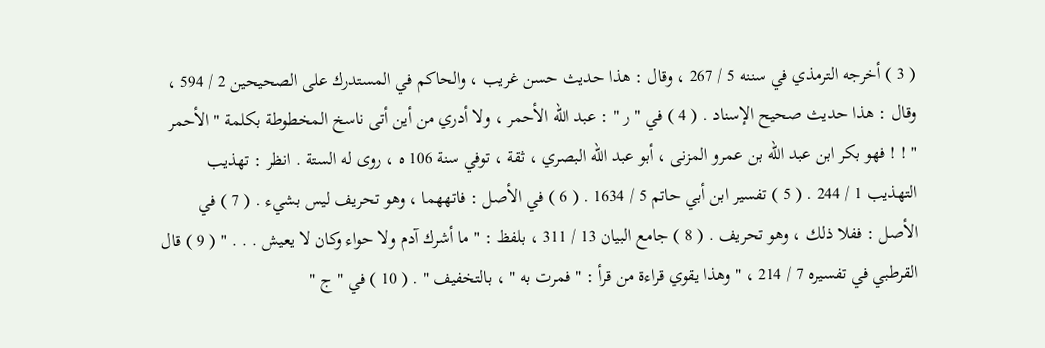( 3 ) أخرجه الترمذي في سننه 5 / 267 ، وقال : هذا حديث حسن غريب ، والحاكم في المستدرك على الصحيحين 2 / 594 ، وقال : هذا حديث صحيح الإسناد . ( 4 ) في " ر " : عبد اللّه الأحمر ، ولا أدري من أين أتى ناسخ المخطوطة بكلمة " الأحمر " ! ! فهو بكر ابن عبد اللّه بن عمرو المزنى ، أبو عبد اللّه البصري ، ثقة ، توفي سنة 106 ه ، روى له الستة . انظر : تهذيب التهذيب 1 / 244 . ( 5 ) تفسير ابن أبي حاتم 5 / 1634 . ( 6 ) في الأصل : فاتههما ، وهو تحريف ليس بشيء . ( 7 ) في الأصل : ففلا ذلك ، وهو تحريف . ( 8 ) جامع البيان 13 / 311 ، بلفظ : " ما أشرك آدم ولا حواء وكان لا يعيش . . . " ( 9 ) قال القرطبي في تفسيره 7 / 214 ، " وهذا يقوي قراءة من قرأ : " فمرت به " ، بالتخفيف " . ( 10 ) في " ج "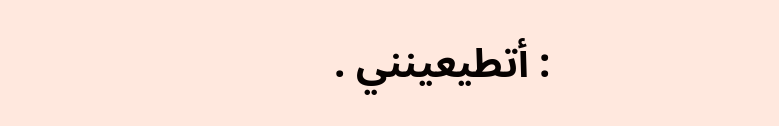: أتطيعينني .